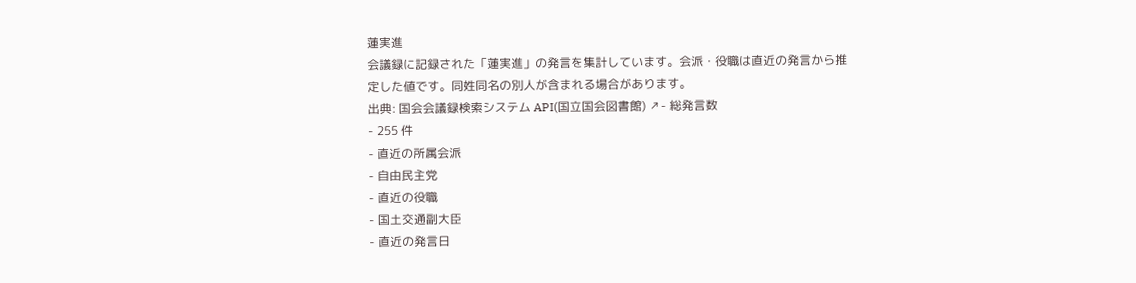蓮実進
会議録に記録された「蓮実進」の発言を集計しています。会派・役職は直近の発言から推定した値です。同姓同名の別人が含まれる場合があります。
出典: 国会会議録検索システム API(国立国会図書館) ↗- 総発言数
- 255 件
- 直近の所属会派
- 自由民主党
- 直近の役職
- 国土交通副大臣
- 直近の発言日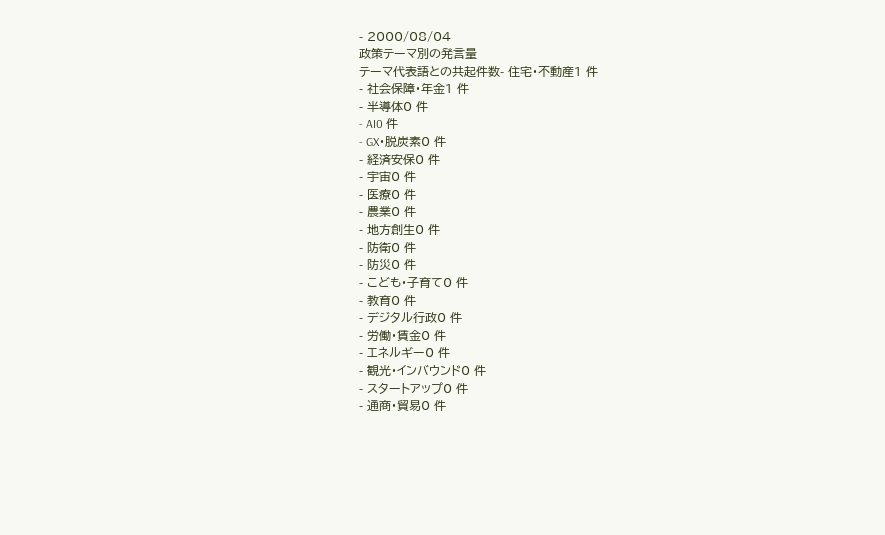- 2000/08/04
政策テーマ別の発言量
テーマ代表語との共起件数- 住宅・不動産1 件
- 社会保障・年金1 件
- 半導体0 件
- AI0 件
- GX・脱炭素0 件
- 経済安保0 件
- 宇宙0 件
- 医療0 件
- 農業0 件
- 地方創生0 件
- 防衛0 件
- 防災0 件
- こども・子育て0 件
- 教育0 件
- デジタル行政0 件
- 労働・賃金0 件
- エネルギー0 件
- 観光・インバウンド0 件
- スタートアップ0 件
- 通商・貿易0 件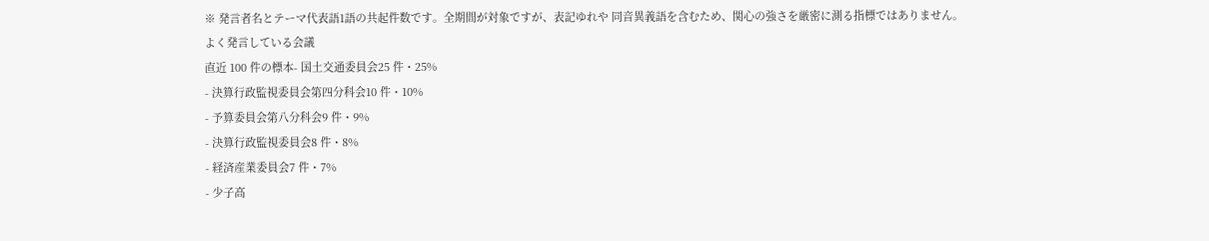※ 発言者名とテーマ代表語1語の共起件数です。全期間が対象ですが、表記ゆれや 同音異義語を含むため、関心の強さを厳密に測る指標ではありません。
よく発言している会議
直近 100 件の標本- 国土交通委員会25 件・25%
- 決算行政監視委員会第四分科会10 件・10%
- 予算委員会第八分科会9 件・9%
- 決算行政監視委員会8 件・8%
- 経済産業委員会7 件・7%
- 少子高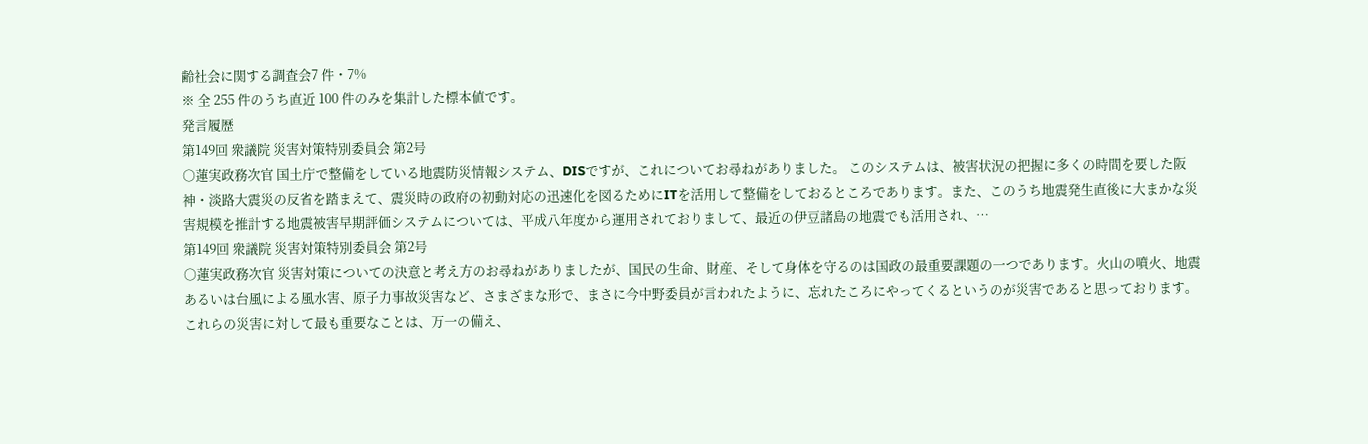齢社会に関する調査会7 件・7%
※ 全 255 件のうち直近 100 件のみを集計した標本値です。
発言履歴
第149回 衆議院 災害対策特別委員会 第2号
○蓮実政務次官 国土庁で整備をしている地震防災情報システム、DISですが、これについてお尋ねがありました。 このシステムは、被害状況の把握に多くの時間を要した阪神・淡路大震災の反省を踏まえて、震災時の政府の初動対応の迅速化を図るためにITを活用して整備をしておるところであります。また、このうち地震発生直後に大まかな災害規模を推計する地震被害早期評価システムについては、平成八年度から運用されておりまして、最近の伊豆諸島の地震でも活用され、…
第149回 衆議院 災害対策特別委員会 第2号
○蓮実政務次官 災害対策についての決意と考え方のお尋ねがありましたが、国民の生命、財産、そして身体を守るのは国政の最重要課題の一つであります。火山の噴火、地震あるいは台風による風水害、原子力事故災害など、さまざまな形で、まさに今中野委員が言われたように、忘れたころにやってくるというのが災害であると思っております。これらの災害に対して最も重要なことは、万一の備え、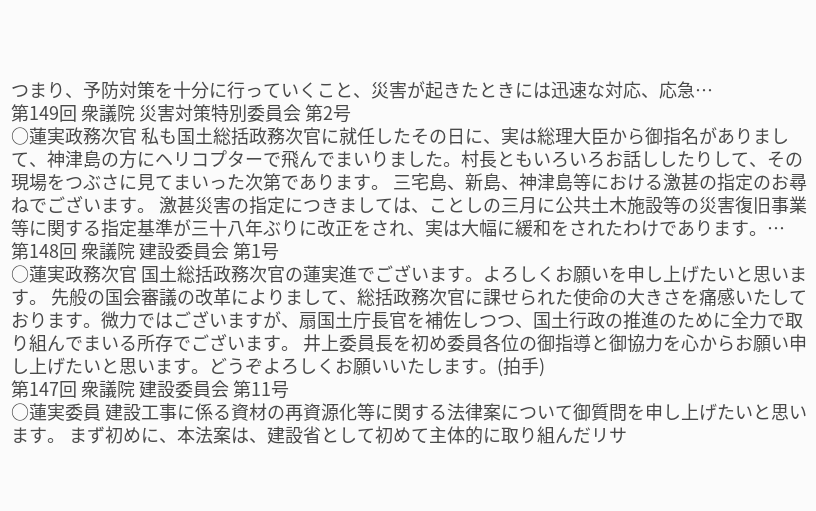つまり、予防対策を十分に行っていくこと、災害が起きたときには迅速な対応、応急…
第149回 衆議院 災害対策特別委員会 第2号
○蓮実政務次官 私も国土総括政務次官に就任したその日に、実は総理大臣から御指名がありまして、神津島の方にヘリコプターで飛んでまいりました。村長ともいろいろお話ししたりして、その現場をつぶさに見てまいった次第であります。 三宅島、新島、神津島等における激甚の指定のお尋ねでございます。 激甚災害の指定につきましては、ことしの三月に公共土木施設等の災害復旧事業等に関する指定基準が三十八年ぶりに改正をされ、実は大幅に緩和をされたわけであります。…
第148回 衆議院 建設委員会 第1号
○蓮実政務次官 国土総括政務次官の蓮実進でございます。よろしくお願いを申し上げたいと思います。 先般の国会審議の改革によりまして、総括政務次官に課せられた使命の大きさを痛感いたしております。微力ではございますが、扇国土庁長官を補佐しつつ、国土行政の推進のために全力で取り組んでまいる所存でございます。 井上委員長を初め委員各位の御指導と御協力を心からお願い申し上げたいと思います。どうぞよろしくお願いいたします。(拍手)
第147回 衆議院 建設委員会 第11号
○蓮実委員 建設工事に係る資材の再資源化等に関する法律案について御質問を申し上げたいと思います。 まず初めに、本法案は、建設省として初めて主体的に取り組んだリサ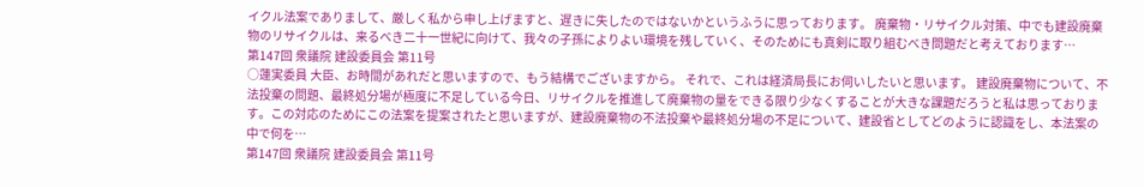イクル法案でありまして、厳しく私から申し上げますと、遅きに失したのではないかというふうに思っております。 廃棄物・リサイクル対策、中でも建設廃棄物のリサイクルは、来るべき二十一世紀に向けて、我々の子孫によりよい環境を残していく、そのためにも真剣に取り組むべき問題だと考えております…
第147回 衆議院 建設委員会 第11号
○蓮実委員 大臣、お時間があれだと思いますので、もう結構でございますから。 それで、これは経済局長にお伺いしたいと思います。 建設廃棄物について、不法投棄の問題、最終処分場が極度に不足している今日、リサイクルを推進して廃棄物の量をできる限り少なくすることが大きな課題だろうと私は思っております。この対応のためにこの法案を提案されたと思いますが、建設廃棄物の不法投棄や最終処分場の不足について、建設省としてどのように認識をし、本法案の中で何を…
第147回 衆議院 建設委員会 第11号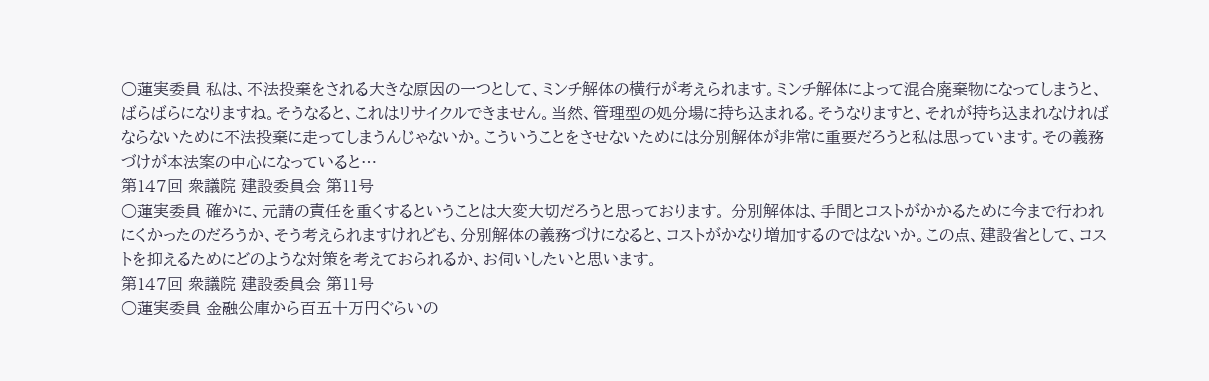○蓮実委員 私は、不法投棄をされる大きな原因の一つとして、ミンチ解体の横行が考えられます。ミンチ解体によって混合廃棄物になってしまうと、ばらばらになりますね。そうなると、これはリサイクルできません。当然、管理型の処分場に持ち込まれる。そうなりますと、それが持ち込まれなければならないために不法投棄に走ってしまうんじゃないか。こういうことをさせないためには分別解体が非常に重要だろうと私は思っています。その義務づけが本法案の中心になっていると…
第147回 衆議院 建設委員会 第11号
○蓮実委員 確かに、元請の責任を重くするということは大変大切だろうと思っております。 分別解体は、手間とコストがかかるために今まで行われにくかったのだろうか、そう考えられますけれども、分別解体の義務づけになると、コストがかなり増加するのではないか。この点、建設省として、コストを抑えるためにどのような対策を考えておられるか、お伺いしたいと思います。
第147回 衆議院 建設委員会 第11号
○蓮実委員 金融公庫から百五十万円ぐらいの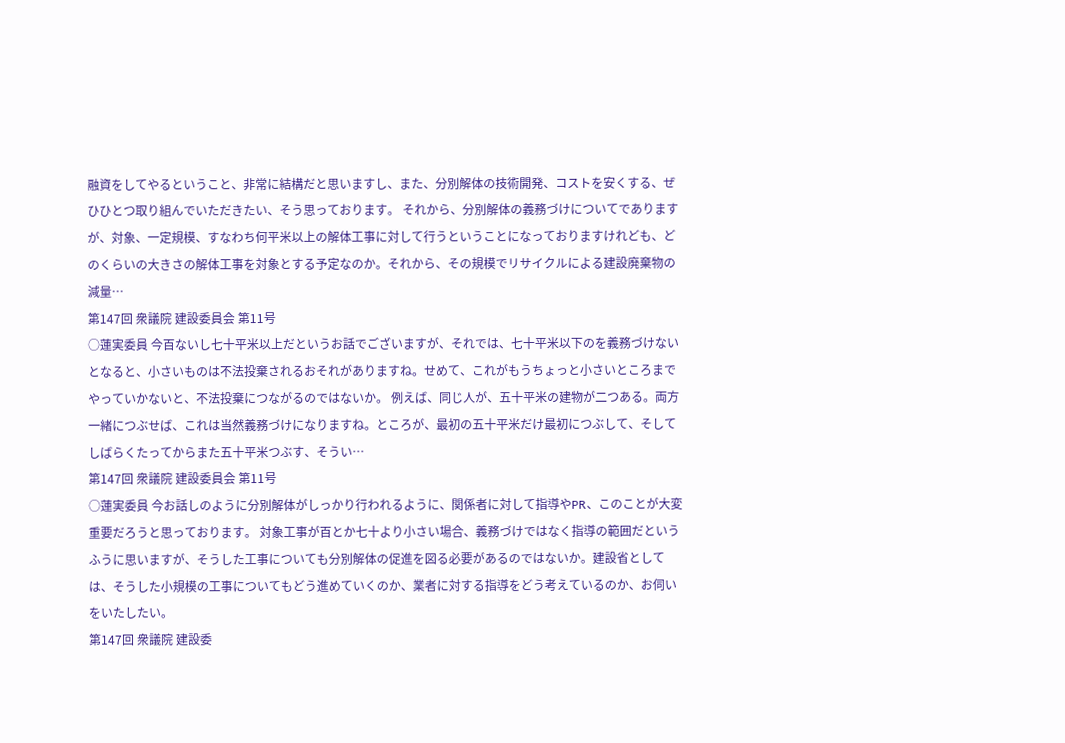融資をしてやるということ、非常に結構だと思いますし、また、分別解体の技術開発、コストを安くする、ぜひひとつ取り組んでいただきたい、そう思っております。 それから、分別解体の義務づけについてでありますが、対象、一定規模、すなわち何平米以上の解体工事に対して行うということになっておりますけれども、どのくらいの大きさの解体工事を対象とする予定なのか。それから、その規模でリサイクルによる建設廃棄物の減量…
第147回 衆議院 建設委員会 第11号
○蓮実委員 今百ないし七十平米以上だというお話でございますが、それでは、七十平米以下のを義務づけないとなると、小さいものは不法投棄されるおそれがありますね。せめて、これがもうちょっと小さいところまでやっていかないと、不法投棄につながるのではないか。 例えば、同じ人が、五十平米の建物が二つある。両方一緒につぶせば、これは当然義務づけになりますね。ところが、最初の五十平米だけ最初につぶして、そしてしばらくたってからまた五十平米つぶす、そうい…
第147回 衆議院 建設委員会 第11号
○蓮実委員 今お話しのように分別解体がしっかり行われるように、関係者に対して指導やPR、このことが大変重要だろうと思っております。 対象工事が百とか七十より小さい場合、義務づけではなく指導の範囲だというふうに思いますが、そうした工事についても分別解体の促進を図る必要があるのではないか。建設省としては、そうした小規模の工事についてもどう進めていくのか、業者に対する指導をどう考えているのか、お伺いをいたしたい。
第147回 衆議院 建設委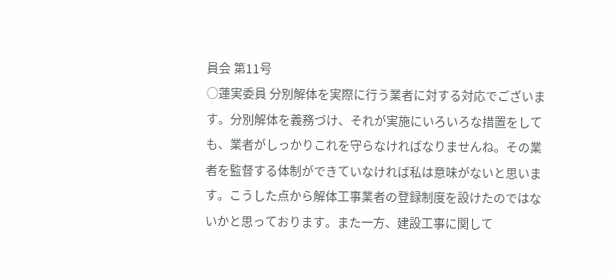員会 第11号
○蓮実委員 分別解体を実際に行う業者に対する対応でございます。分別解体を義務づけ、それが実施にいろいろな措置をしても、業者がしっかりこれを守らなければなりませんね。その業者を監督する体制ができていなければ私は意味がないと思います。こうした点から解体工事業者の登録制度を設けたのではないかと思っております。また一方、建設工事に関して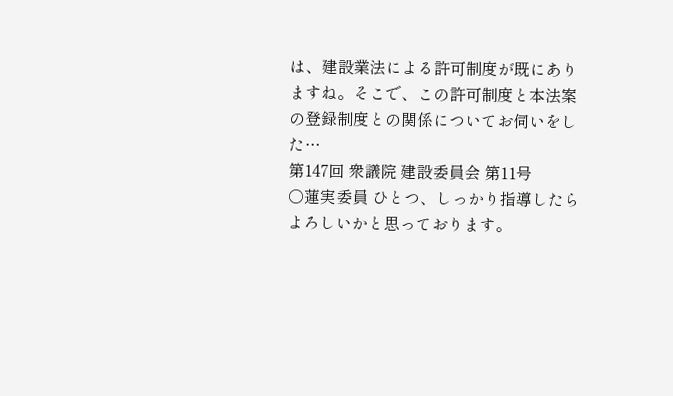は、建設業法による許可制度が既にありますね。そこで、この許可制度と本法案の登録制度との関係についてお伺いをした…
第147回 衆議院 建設委員会 第11号
○蓮実委員 ひとつ、しっかり指導したらよろしいかと思っております。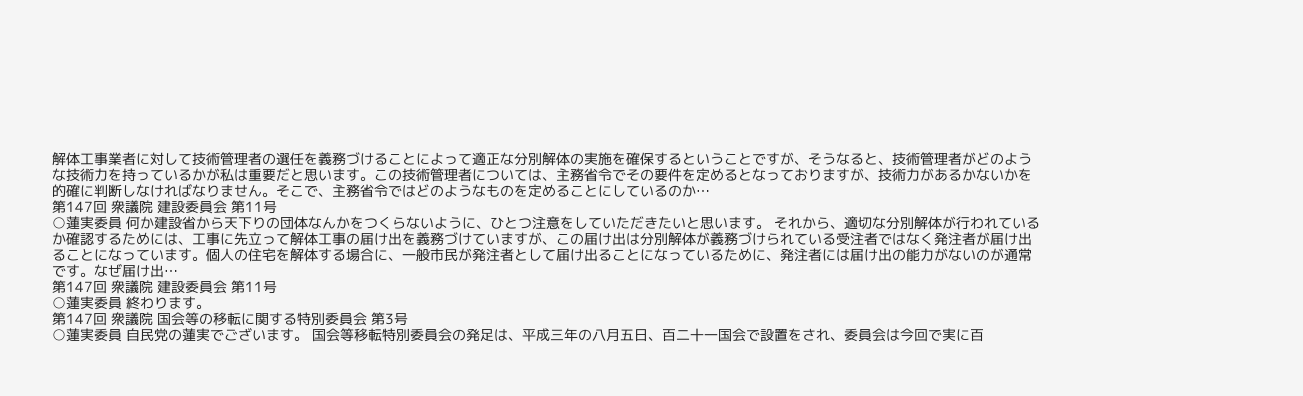解体工事業者に対して技術管理者の選任を義務づけることによって適正な分別解体の実施を確保するということですが、そうなると、技術管理者がどのような技術力を持っているかが私は重要だと思います。この技術管理者については、主務省令でその要件を定めるとなっておりますが、技術力があるかないかを的確に判断しなければなりません。そこで、主務省令ではどのようなものを定めることにしているのか…
第147回 衆議院 建設委員会 第11号
○蓮実委員 何か建設省から天下りの団体なんかをつくらないように、ひとつ注意をしていただきたいと思います。 それから、適切な分別解体が行われているか確認するためには、工事に先立って解体工事の届け出を義務づけていますが、この届け出は分別解体が義務づけられている受注者ではなく発注者が届け出ることになっています。個人の住宅を解体する場合に、一般市民が発注者として届け出ることになっているために、発注者には届け出の能力がないのが通常です。なぜ届け出…
第147回 衆議院 建設委員会 第11号
○蓮実委員 終わります。
第147回 衆議院 国会等の移転に関する特別委員会 第3号
○蓮実委員 自民党の蓮実でございます。 国会等移転特別委員会の発足は、平成三年の八月五日、百二十一国会で設置をされ、委員会は今回で実に百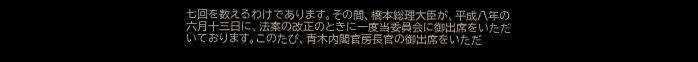七回を数えるわけであります。その間、橋本総理大臣が、平成八年の六月十三日に、法案の改正のときに一度当委員会に御出席をいただいております。このたび、青木内閣官房長官の御出席をいただ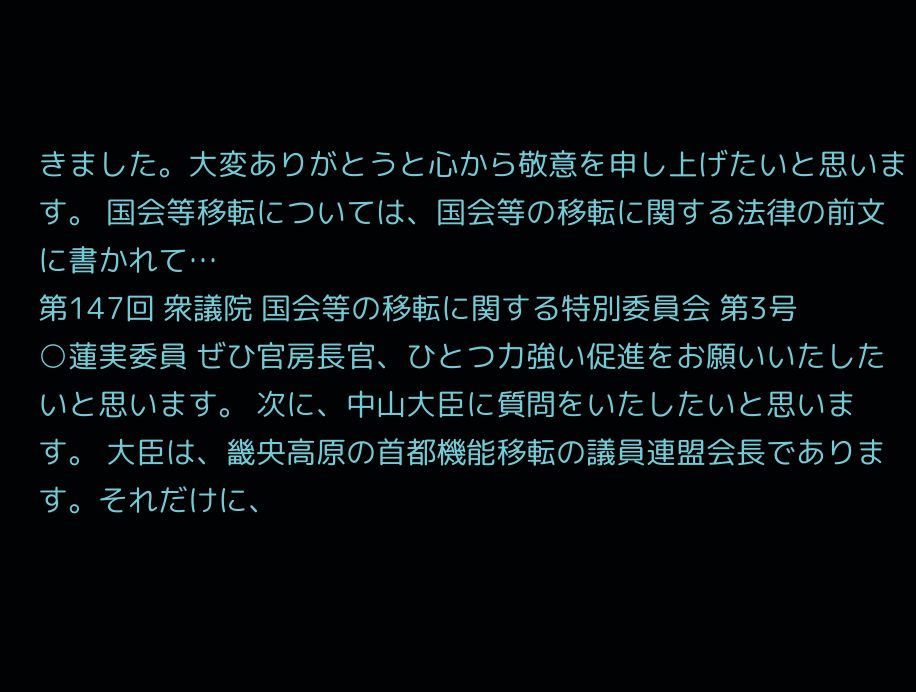きました。大変ありがとうと心から敬意を申し上げたいと思います。 国会等移転については、国会等の移転に関する法律の前文に書かれて…
第147回 衆議院 国会等の移転に関する特別委員会 第3号
○蓮実委員 ぜひ官房長官、ひとつ力強い促進をお願いいたしたいと思います。 次に、中山大臣に質問をいたしたいと思います。 大臣は、畿央高原の首都機能移転の議員連盟会長であります。それだけに、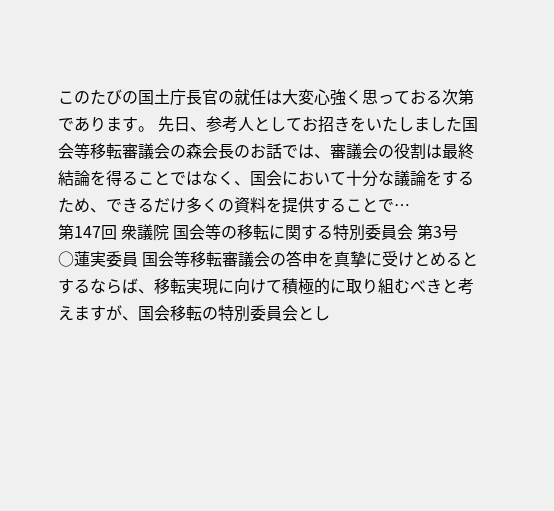このたびの国土庁長官の就任は大変心強く思っておる次第であります。 先日、参考人としてお招きをいたしました国会等移転審議会の森会長のお話では、審議会の役割は最終結論を得ることではなく、国会において十分な議論をするため、できるだけ多くの資料を提供することで…
第147回 衆議院 国会等の移転に関する特別委員会 第3号
○蓮実委員 国会等移転審議会の答申を真摯に受けとめるとするならば、移転実現に向けて積極的に取り組むべきと考えますが、国会移転の特別委員会とし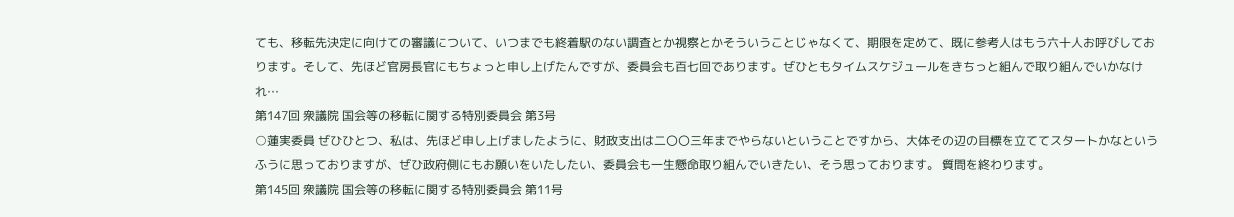ても、移転先決定に向けての審議について、いつまでも終着駅のない調査とか視察とかそういうことじゃなくて、期限を定めて、既に参考人はもう六十人お呼びしております。そして、先ほど官房長官にもちょっと申し上げたんですが、委員会も百七回であります。ぜひともタイムスケジュールをきちっと組んで取り組んでいかなけれ…
第147回 衆議院 国会等の移転に関する特別委員会 第3号
○蓮実委員 ぜひひとつ、私は、先ほど申し上げましたように、財政支出は二〇〇三年までやらないということですから、大体その辺の目標を立ててスタートかなというふうに思っておりますが、ぜひ政府側にもお願いをいたしたい、委員会も一生懸命取り組んでいきたい、そう思っております。 質問を終わります。
第145回 衆議院 国会等の移転に関する特別委員会 第11号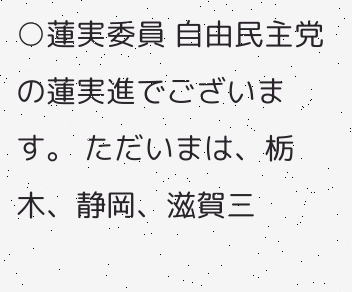○蓮実委員 自由民主党の蓮実進でございます。 ただいまは、栃木、静岡、滋賀三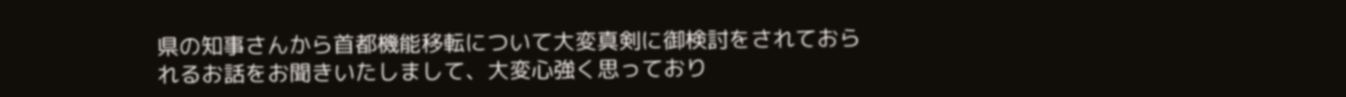県の知事さんから首都機能移転について大変真剣に御検討をされておられるお話をお聞きいたしまして、大変心強く思っており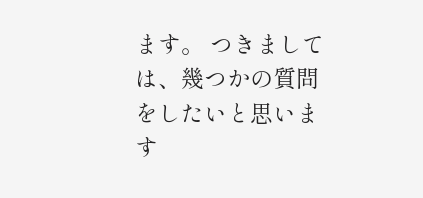ます。 つきましては、幾つかの質問をしたいと思います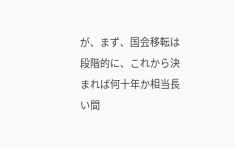が、まず、国会移転は段階的に、これから決まれば何十年か相当長い間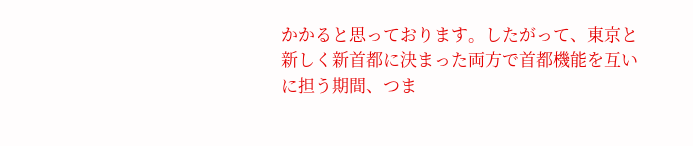かかると思っております。したがって、東京と新しく新首都に決まった両方で首都機能を互いに担う期間、つま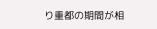り重都の期間が相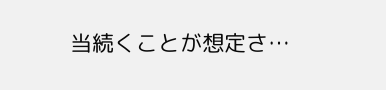当続くことが想定さ…